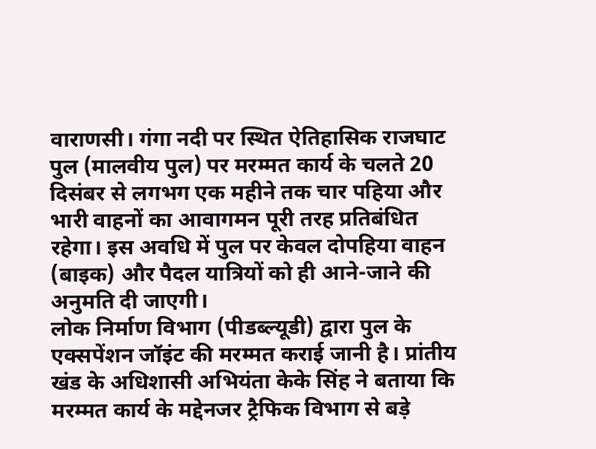वाराणसी। गंगा नदी पर स्थित ऐतिहासिक राजघाट पुल (मालवीय पुल) पर मरम्मत कार्य के चलते 20 दिसंबर से लगभग एक महीने तक चार पहिया और भारी वाहनों का आवागमन पूरी तरह प्रतिबंधित रहेगा। इस अवधि में पुल पर केवल दोपहिया वाहन (बाइक) और पैदल यात्रियों को ही आने-जाने की अनुमति दी जाएगी।
लोक निर्माण विभाग (पीडब्ल्यूडी) द्वारा पुल के एक्सपेंशन जॉइंट की मरम्मत कराई जानी है। प्रांतीय खंड के अधिशासी अभियंता केके सिंह ने बताया कि मरम्मत कार्य के मद्देनजर ट्रैफिक विभाग से बड़े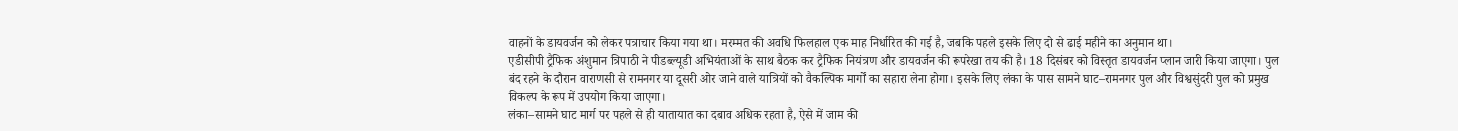वाहनों के डायवर्जन को लेकर पत्राचार किया गया था। मरम्मत की अवधि फिलहाल एक माह निर्धारित की गई है, जबकि पहले इसके लिए दो से ढाई महीने का अनुमान था।
एडीसीपी ट्रैफिक अंशुमान त्रिपाठी ने पीडब्ल्यूडी अभियंताओं के साथ बैठक कर ट्रैफिक नियंत्रण और डायवर्जन की रूपरेखा तय की है। 18 दिसंबर को विस्तृत डायवर्जन प्लान जारी किया जाएगा। पुल बंद रहने के दौरान वाराणसी से रामनगर या दूसरी ओर जाने वाले यात्रियों को वैकल्पिक मार्गों का सहारा लेना होगा। इसके लिए लंका के पास सामने घाट–रामनगर पुल और विश्वसुंदरी पुल को प्रमुख विकल्प के रूप में उपयोग किया जाएगा।
लंका–सामने घाट मार्ग पर पहले से ही यातायात का दबाव अधिक रहता है, ऐसे में जाम की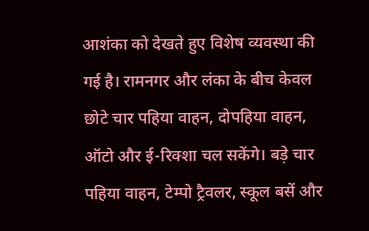आशंका को देखते हुए विशेष व्यवस्था की गई है। रामनगर और लंका के बीच केवल छोटे चार पहिया वाहन, दोपहिया वाहन, ऑटो और ई-रिक्शा चल सकेंगे। बड़े चार पहिया वाहन, टेम्पो ट्रैवलर, स्कूल बसें और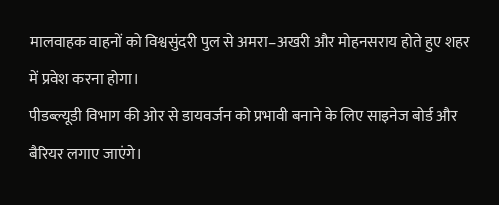मालवाहक वाहनों को विश्वसुंदरी पुल से अमरा–अखरी और मोहनसराय होते हुए शहर में प्रवेश करना होगा।
पीडब्ल्यूडी विभाग की ओर से डायवर्जन को प्रभावी बनाने के लिए साइनेज बोर्ड और बैरियर लगाए जाएंगे।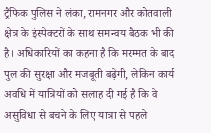ट्रैफिक पुलिस ने लंका, रामनगर और कोतवाली क्षेत्र के इंस्पेक्टरों के साथ समन्वय बैठक भी की है। अधिकारियों का कहना है कि मरम्मत के बाद पुल की सुरक्षा और मजबूती बढ़ेगी, लेकिन कार्य अवधि में यात्रियों को सलाह दी गई है कि वे असुविधा से बचने के लिए यात्रा से पहले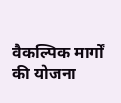वैकल्पिक मार्गों की योजना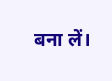बना लें।